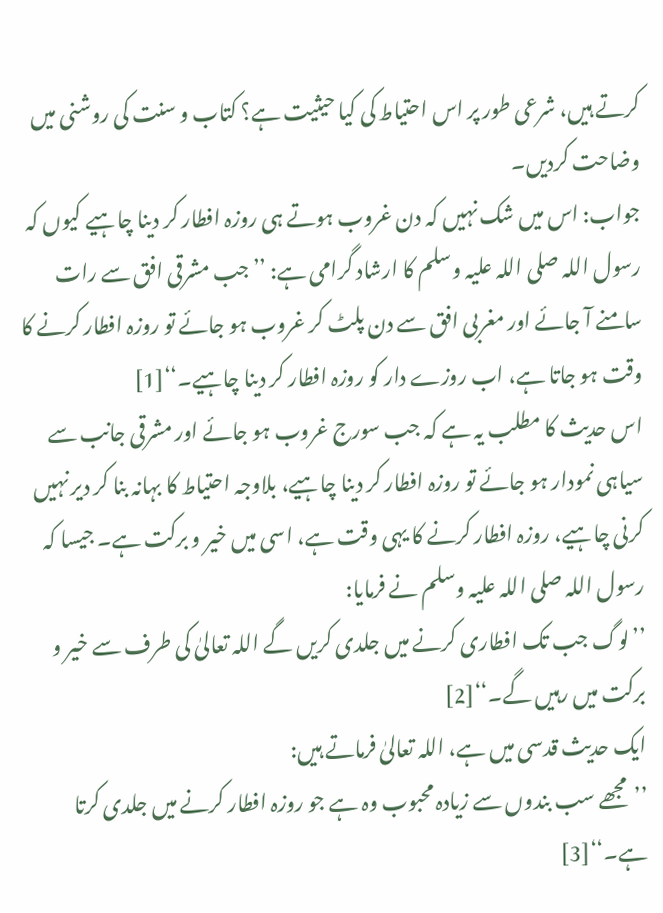کرتے ہیں، شرعی طور پر اس احتیاط کی کیا حیثیت ہے؟ کتاب و سنت کی روشنی میں وضاحت کردیں۔
جواب: اس میں شک نہیں کہ دن غروب ہوتے ہی روزہ افطار کر دینا چاہیے کیوں کہ رسول اللہ صلی اللہ علیہ وسلم کا ارشاد گرامی ہے: ’’جب مشرقی افق سے رات سامنے آ جائے اور مغربی افق سے دن پلٹ کر غروب ہو جائے تو روزہ افطار کرنے کا وقت ہو جاتا ہے، اب روزے دار کو روزہ افطار کر دینا چاہیے۔‘‘[1]
اس حدیث کا مطلب یہ ہے کہ جب سورج غروب ہو جائے اور مشرقی جانب سے سیاہی نمودار ہو جائے تو روزہ افطار کر دینا چاہیے، بلاوجہ احتیاط کا بہانہ بنا کر دیر نہیں کرنی چاہیے، روزہ افطار کرنے کا یہی وقت ہے، اسی میں خیر و برکت ہے۔ جیسا کہ رسول اللہ صلی اللہ علیہ وسلم نے فرمایا:
’’لوگ جب تک افطاری کرنے میں جلدی کریں گے اللہ تعالیٰ کی طرف سے خیر و برکت میں رہیں گے۔‘‘[2]
ایک حدیث قدسی میں ہے، اللہ تعالیٰ فرماتے ہیں:
’’مجھے سب بندوں سے زیادہ محبوب وہ ہے جو روزہ افطار کرنے میں جلدی کرتا ہے۔‘‘[3]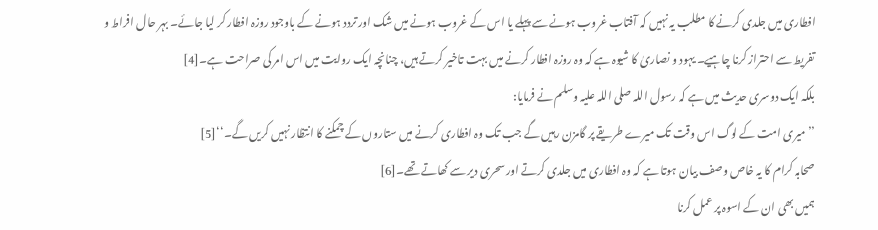افطاری میں جلدی کرنے کا مطلب یہ نہیں کہ آفتاب غروب ہونے سے پہلے یا اس کے غروب ہونے میں شک اور تردد ہونے کے باوجود روزہ افطار کر لیا جائے۔ بہر حال افراط و تفریط سے احتراز کرنا چاہیے۔ یہود و نصاریٰ کا شیوہ ہے کہ وہ روزہ افطار کرنے میں بہت تاخیر کرتے ہیں، چنانچہ ایک روایت میں اس امر کی صراحت ہے۔[4]
بلکہ ایک دوسری حدیث میں ہے کہ رسول اللہ صلی اللہ علیہ وسلم نے فرمایا:
’’میری امت کے لوگ اس وقت تک میرے طریقے پر گامزن رہیں گے جب تک وہ افطاری کرنے میں ستاروں کے چمکنے کا انتظار نہیں کریں گے۔‘‘[5]
صحابہ کرام کا یہ خاص وصف بیان ہوتا ہے کہ وہ افطاری میں جلدی کرتے اور سحری دیر سے کھاتے تھے۔[6]
ہمیں بھی ان کے اسوہ پر عمل کرنا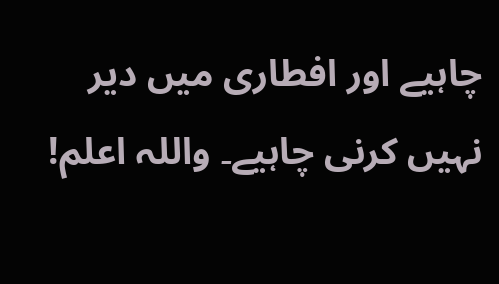چاہیے اور افطاری میں دیر نہیں کرنی چاہیے۔ واللہ اعلم!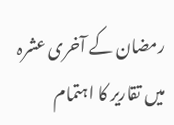رمضان کے آخری عشرہ میں تقاریر کا اہتمام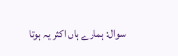سوال: ہمارے ہاں اکثر یہ ہوتا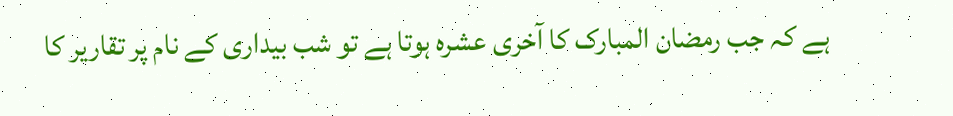ہے کہ جب رمضان المبارک کا آخری عشرہ ہوتا ہے تو شب بیداری کے نام پر تقاریر کا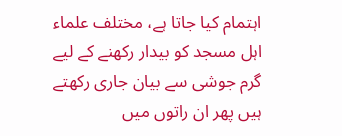اہتمام کیا جاتا ہے، مختلف علماء اہل مسجد کو بیدار رکھنے کے لیے گرم جوشی سے بیان جاری رکھتے ہیں پھر ان راتوں میں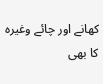کھانے اور چائے وغیرہ کا بھی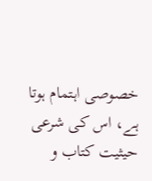خصوصی اہتمام ہوتا ہے، اس کی شرعی حیثیت کتاب و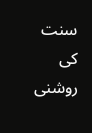سنت کی روشنی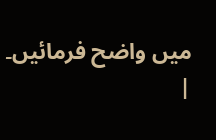میں واضح فرمائیں۔
|